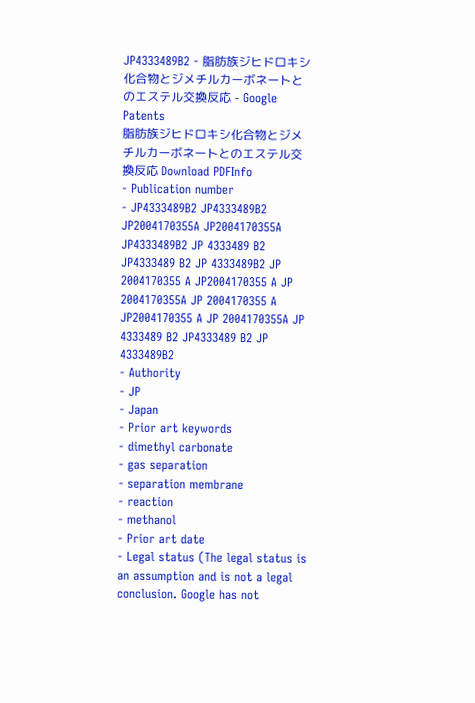JP4333489B2 - 脂肪族ジヒドロキシ化合物とジメチルカーボネートとのエステル交換反応 - Google Patents
脂肪族ジヒドロキシ化合物とジメチルカーボネートとのエステル交換反応 Download PDFInfo
- Publication number
- JP4333489B2 JP4333489B2 JP2004170355A JP2004170355A JP4333489B2 JP 4333489 B2 JP4333489 B2 JP 4333489B2 JP 2004170355 A JP2004170355 A JP 2004170355A JP 2004170355 A JP2004170355 A JP 2004170355A JP 4333489 B2 JP4333489 B2 JP 4333489B2
- Authority
- JP
- Japan
- Prior art keywords
- dimethyl carbonate
- gas separation
- separation membrane
- reaction
- methanol
- Prior art date
- Legal status (The legal status is an assumption and is not a legal conclusion. Google has not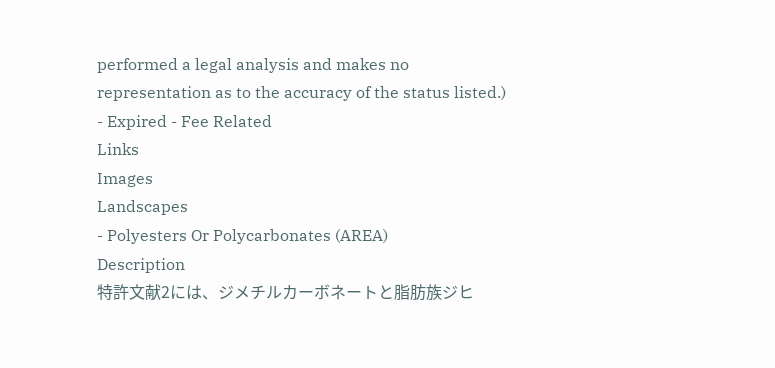performed a legal analysis and makes no representation as to the accuracy of the status listed.)
- Expired - Fee Related
Links
Images
Landscapes
- Polyesters Or Polycarbonates (AREA)
Description
特許文献2には、ジメチルカーボネートと脂肪族ジヒ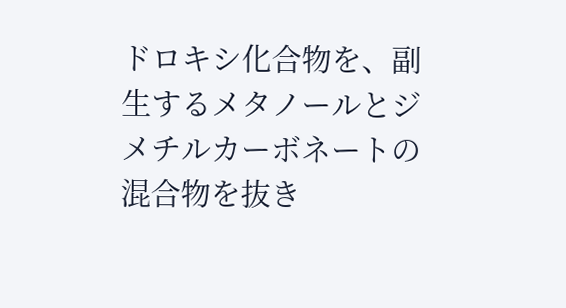ドロキシ化合物を、副生するメタノールとジメチルカーボネートの混合物を抜き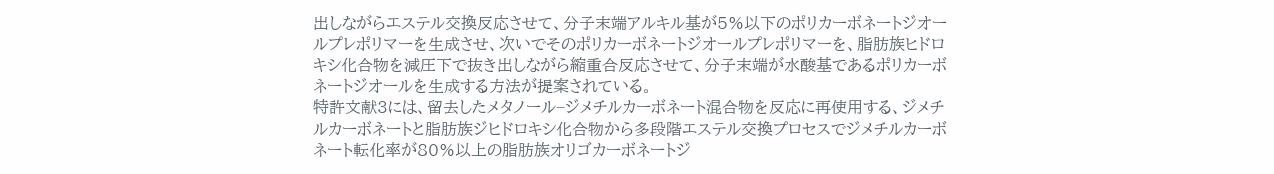出しながらエステル交換反応させて、分子末端アルキル基が5%以下のポリカーボネートジオールプレポリマーを生成させ、次いでそのポリカーボネートジオールプレポリマーを、脂肪族ヒドロキシ化合物を減圧下で抜き出しながら縮重合反応させて、分子末端が水酸基であるポリカーボネートジオールを生成する方法が提案されている。
特許文献3には、留去したメタノール−ジメチルカーボネート混合物を反応に再使用する、ジメチルカーボネートと脂肪族ジヒドロキシ化合物から多段階エステル交換プロセスでジメチルカーボネート転化率が80%以上の脂肪族オリゴカーボネートジ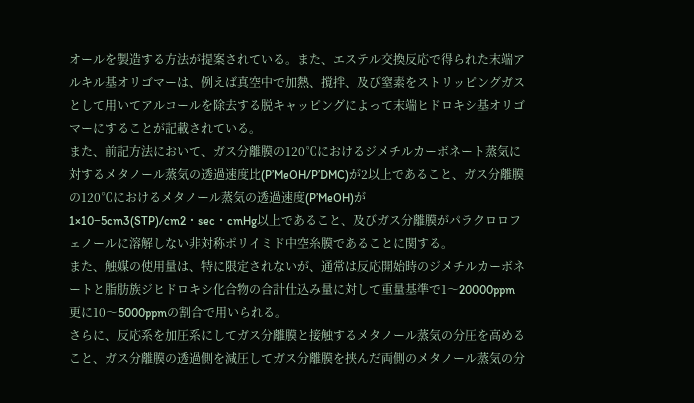オールを製造する方法が提案されている。また、エステル交換反応で得られた末端アルキル基オリゴマーは、例えば真空中で加熱、撹拌、及び窒素をストリッピングガスとして用いてアルコールを除去する脱キャッピングによって末端ヒドロキシ基オリゴマーにすることが記載されている。
また、前記方法において、ガス分離膜の120℃におけるジメチルカーボネート蒸気に対するメタノール蒸気の透過速度比(P’MeOH/P’DMC)が2以上であること、ガス分離膜の120℃におけるメタノール蒸気の透過速度(P’MeOH)が1×10−5cm3(STP)/cm2・sec・cmHg以上であること、及びガス分離膜がパラクロロフェノールに溶解しない非対称ポリイミド中空糸膜であることに関する。
また、触媒の使用量は、特に限定されないが、通常は反応開始時のジメチルカーボネートと脂肪族ジヒドロキシ化合物の合計仕込み量に対して重量基準で1〜20000ppm更に10〜5000ppmの割合で用いられる。
さらに、反応系を加圧系にしてガス分離膜と接触するメタノール蒸気の分圧を高めること、ガス分離膜の透過側を減圧してガス分離膜を挟んだ両側のメタノール蒸気の分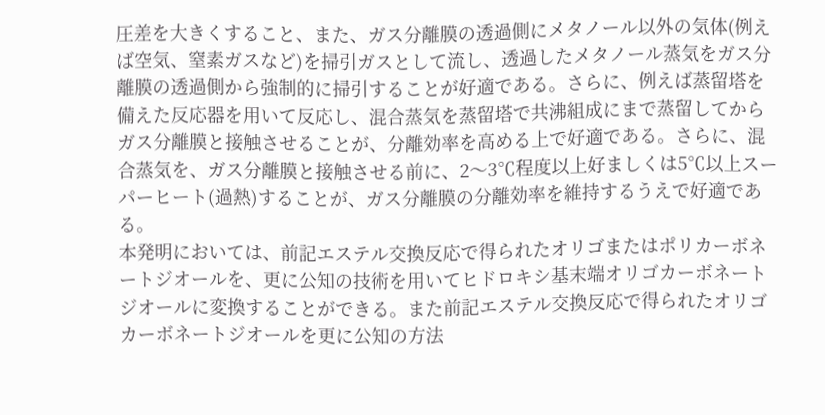圧差を大きくすること、また、ガス分離膜の透過側にメタノール以外の気体(例えば空気、窒素ガスなど)を掃引ガスとして流し、透過したメタノール蒸気をガス分離膜の透過側から強制的に掃引することが好適である。さらに、例えば蒸留塔を備えた反応器を用いて反応し、混合蒸気を蒸留塔で共沸組成にまで蒸留してからガス分離膜と接触させることが、分離効率を高める上で好適である。さらに、混合蒸気を、ガス分離膜と接触させる前に、2〜3℃程度以上好ましくは5℃以上スーパーヒート(過熱)することが、ガス分離膜の分離効率を維持するうえで好適である。
本発明においては、前記エステル交換反応で得られたオリゴまたはポリカーボネートジオールを、更に公知の技術を用いてヒドロキシ基末端オリゴカーボネートジオールに変換することができる。また前記エステル交換反応で得られたオリゴカーボネートジオールを更に公知の方法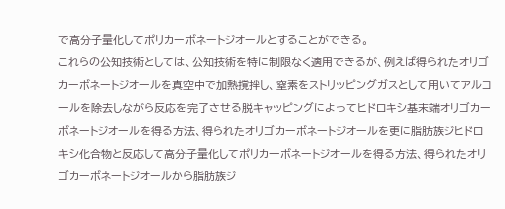で高分子量化してポリカーボネートジオールとすることができる。
これらの公知技術としては、公知技術を特に制限なく適用できるが、例えば得られたオリゴカーボネートジオールを真空中で加熱撹拌し、窒素をストリッピングガスとして用いてアルコールを除去しながら反応を完了させる脱キャッピングによってヒドロキシ基末端オリゴカーボネートジオールを得る方法、得られたオリゴカーボネートジオールを更に脂肪族ジヒドロキシ化合物と反応して高分子量化してポリカーボネートジオールを得る方法、得られたオリゴカーボネートジオールから脂肪族ジ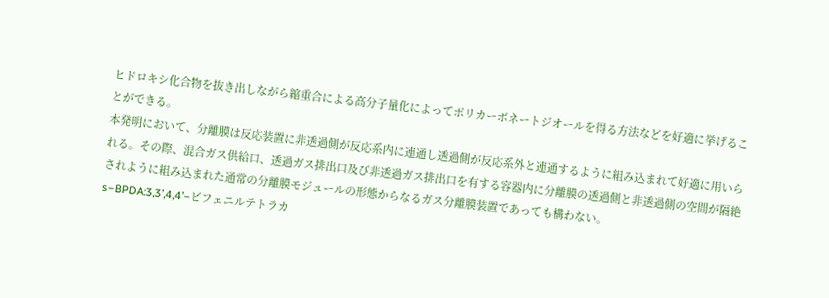ヒドロキシ化合物を抜き出しながら縮重合による高分子量化によってポリカーボネートジオールを得る方法などを好適に挙げることができる。
本発明において、分離膜は反応装置に非透過側が反応系内に連通し透過側が反応系外と連通するように組み込まれて好適に用いられる。その際、混合ガス供給口、透過ガス排出口及び非透過ガス排出口を有する容器内に分離膜の透過側と非透過側の空間が隔絶されように組み込まれた通常の分離膜モジュールの形態からなるガス分離膜装置であっても構わない。
s−BPDA:3,3’,4,4’−ビフェニルテトラカ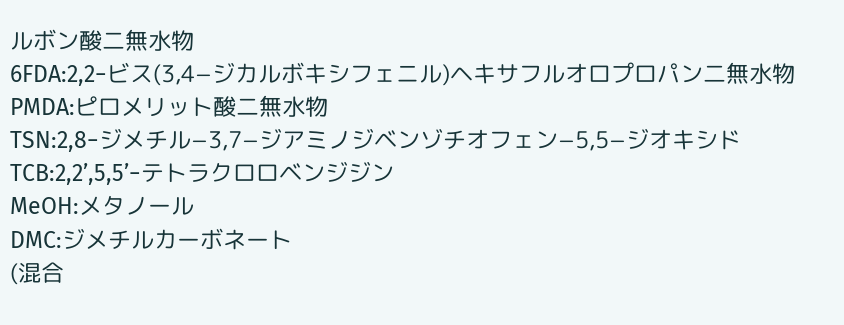ルボン酸二無水物
6FDA:2,2−ビス(3,4−ジカルボキシフェニル)ヘキサフルオロプロパン二無水物
PMDA:ピロメリット酸二無水物
TSN:2,8−ジメチル−3,7−ジアミノジベンゾチオフェン−5,5−ジオキシド
TCB:2,2’,5,5’−テトラクロロベンジジン
MeOH:メタノール
DMC:ジメチルカーボネート
(混合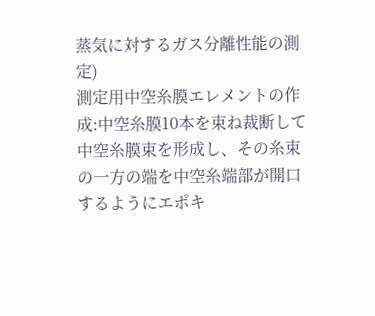蒸気に対するガス分離性能の測定)
測定用中空糸膜エレメントの作成:中空糸膜10本を束ね裁断して中空糸膜束を形成し、その糸束の一方の端を中空糸端部が開口するようにエポキ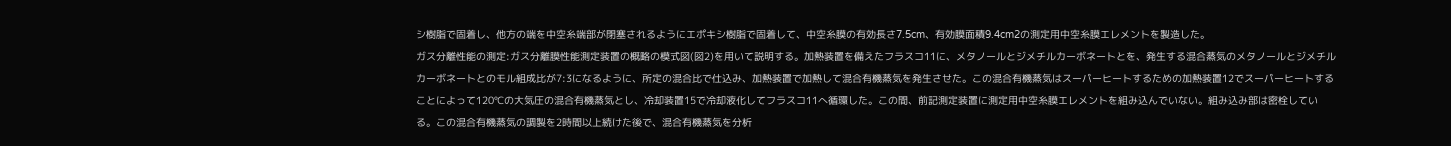シ樹脂で固着し、他方の端を中空糸端部が閉塞されるようにエポキシ樹脂で固着して、中空糸膜の有効長さ7.5cm、有効膜面積9.4cm2の測定用中空糸膜エレメントを製造した。
ガス分離性能の測定:ガス分離膜性能測定装置の概略の模式図(図2)を用いて説明する。加熱装置を備えたフラスコ11に、メタノールとジメチルカーボネートとを、発生する混合蒸気のメタノールとジメチルカーボネートとのモル組成比が7:3になるように、所定の混合比で仕込み、加熱装置で加熱して混合有機蒸気を発生させた。この混合有機蒸気はスーパーヒートするための加熱装置12でスーパーヒートすることによって120℃の大気圧の混合有機蒸気とし、冷却装置15で冷却液化してフラスコ11へ循環した。この間、前記測定装置に測定用中空糸膜エレメントを組み込んでいない。組み込み部は密栓している。この混合有機蒸気の調製を2時間以上続けた後で、混合有機蒸気を分析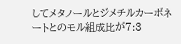してメタノールとジメチルカーボネートとのモル組成比が7:3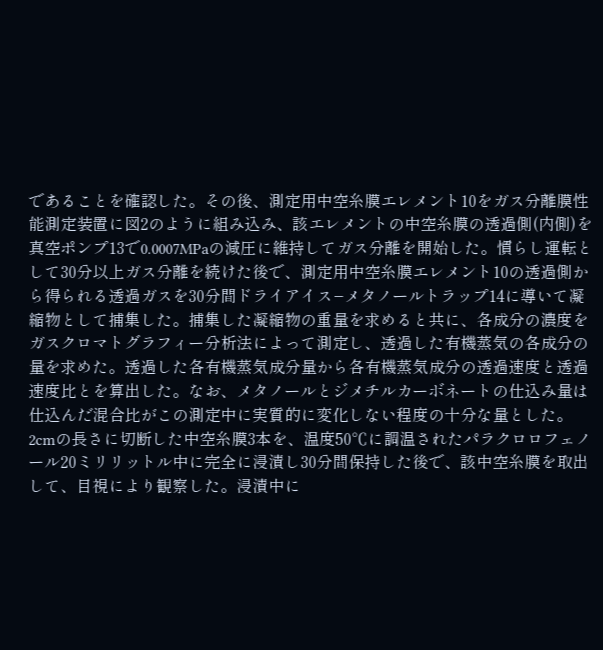であることを確認した。その後、測定用中空糸膜エレメント10をガス分離膜性能測定装置に図2のように組み込み、該エレメントの中空糸膜の透過側(内側)を真空ポンプ13で0.0007MPaの減圧に維持してガス分離を開始した。慣らし運転として30分以上ガス分離を続けた後で、測定用中空糸膜エレメント10の透過側から得られる透過ガスを30分間ドライアイス−メタノールトラップ14に導いて凝縮物として捕集した。捕集した凝縮物の重量を求めると共に、各成分の濃度をガスクロマトグラフィー分析法によって測定し、透過した有機蒸気の各成分の量を求めた。透過した各有機蒸気成分量から各有機蒸気成分の透過速度と透過速度比とを算出した。なお、メタノールとジメチルカーボネートの仕込み量は仕込んだ混合比がこの測定中に実質的に変化しない程度の十分な量とした。
2cmの長さに切断した中空糸膜3本を、温度50℃に調温されたパラクロロフェノール20ミリリットル中に完全に浸漬し30分間保持した後で、該中空糸膜を取出して、目視により観察した。浸漬中に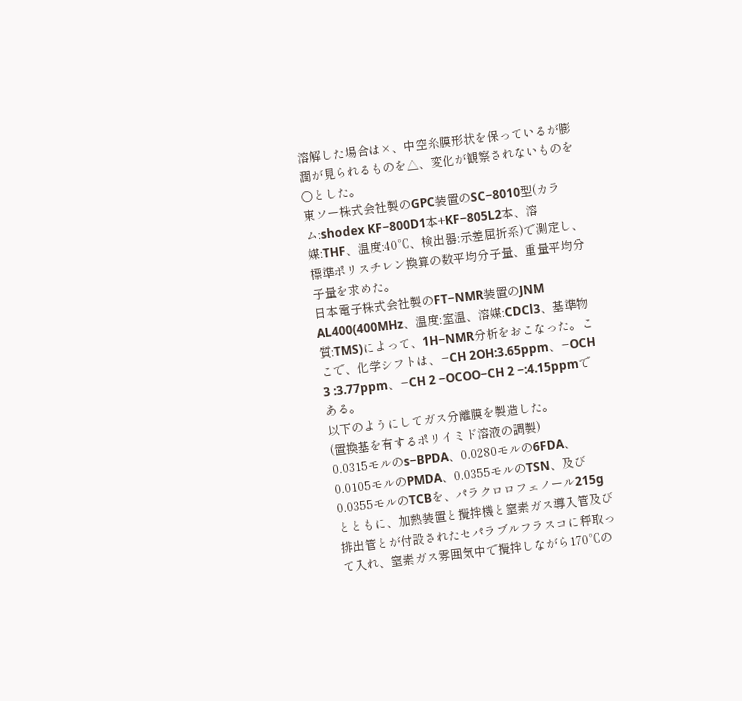溶解した場合は×、中空糸膜形状を保っているが膨潤が見られるものを△、変化が観察されないものを○とした。
東ソー株式会社製のGPC装置のSC−8010型(カラム:shodex KF−800D1本+KF−805L2本、溶媒:THF、温度:40℃、検出器:示差屈折系)で測定し、標準ポリスチレン換算の数平均分子量、重量平均分子量を求めた。
日本電子株式会社製のFT−NMR装置のJNM AL400(400MHz、温度:室温、溶媒:CDCl3、基準物質:TMS)によって、1H−NMR分析をおこなった。ここで、化学シフトは、−CH 2OH:3.65ppm、−OCH 3 :3.77ppm、−CH 2 −OCOO−CH 2 −:4.15ppmである。
以下のようにしてガス分離膜を製造した。
(置換基を有するポリイミド溶液の調製)
0.0315モルのs−BPDA、0.0280モルの6FDA、0.0105モルのPMDA、0.0355モルのTSN、及び0.0355モルのTCBを、パラクロロフェノール215gとともに、加熱装置と攪拌機と窒素ガス導入管及び排出管とが付設されたセパラブルフラスコに秤取って入れ、窒素ガス雰囲気中で攪拌しながら170℃の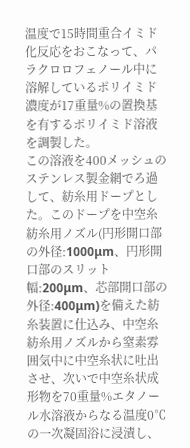温度で15時間重合イミド化反応をおこなって、パラクロロフェノール中に溶解しているポリイミド濃度が17重量%の置換基を有するポリイミド溶液を調製した。
この溶液を400メッシュのステンレス製金網でろ過して、紡糸用ドープとした。このドープを中空糸紡糸用ノズル(円形開口部の外径:1000μm、円形開口部のスリット幅:200μm、芯部開口部の外径:400μm)を備えた紡糸装置に仕込み、中空糸紡糸用ノズルから窒素雰囲気中に中空糸状に吐出させ、次いで中空糸状成形物を70重量%エタノール水溶液からなる温度0℃の一次凝固浴に浸漬し、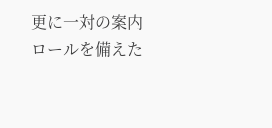更に一対の案内ロールを備えた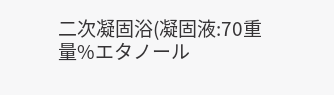二次凝固浴(凝固液:70重量%エタノール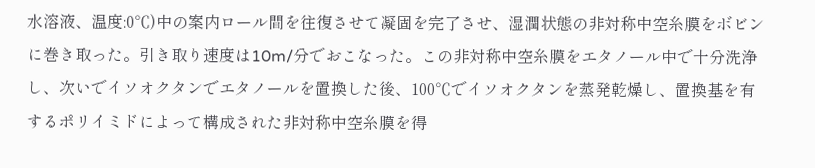水溶液、温度:0℃)中の案内ロール間を往復させて凝固を完了させ、湿潤状態の非対称中空糸膜をボビンに巻き取った。引き取り速度は10m/分でおこなった。この非対称中空糸膜をエタノール中で十分洗浄し、次いでイソオクタンでエタノールを置換した後、100℃でイソオクタンを蒸発乾燥し、置換基を有するポリイミドによって構成された非対称中空糸膜を得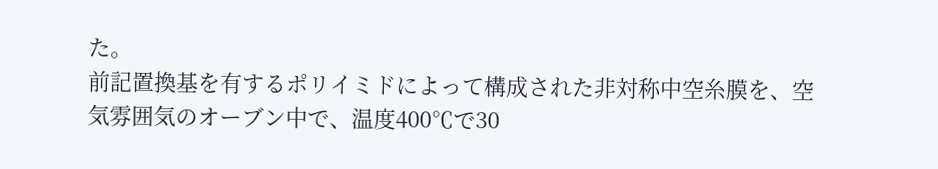た。
前記置換基を有するポリイミドによって構成された非対称中空糸膜を、空気雰囲気のオーブン中で、温度400℃で30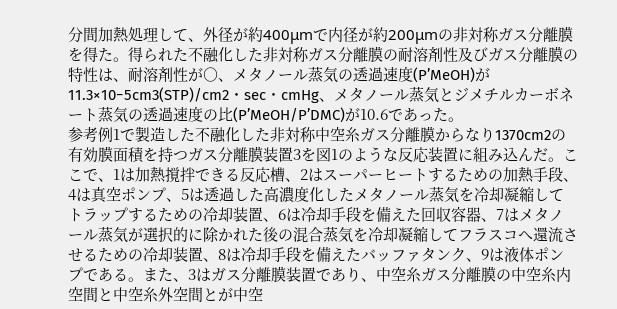分間加熱処理して、外径が約400μmで内径が約200μmの非対称ガス分離膜を得た。得られた不融化した非対称ガス分離膜の耐溶剤性及びガス分離膜の特性は、耐溶剤性が○、メタノール蒸気の透過速度(P’MeOH)が11.3×10−5cm3(STP)/cm2・sec・cmHg、メタノール蒸気とジメチルカーボネート蒸気の透過速度の比(P’MeOH/P’DMC)が10.6であった。
参考例1で製造した不融化した非対称中空糸ガス分離膜からなり1370cm2の有効膜面積を持つガス分離膜装置3を図1のような反応装置に組み込んだ。ここで、1は加熱撹拌できる反応槽、2はスーパーヒートするための加熱手段、4は真空ポンプ、5は透過した高濃度化したメタノール蒸気を冷却凝縮してトラップするための冷却装置、6は冷却手段を備えた回収容器、7はメタノール蒸気が選択的に除かれた後の混合蒸気を冷却凝縮してフラスコへ還流させるための冷却装置、8は冷却手段を備えたバッファタンク、9は液体ポンプである。また、3はガス分離膜装置であり、中空糸ガス分離膜の中空糸内空間と中空糸外空間とが中空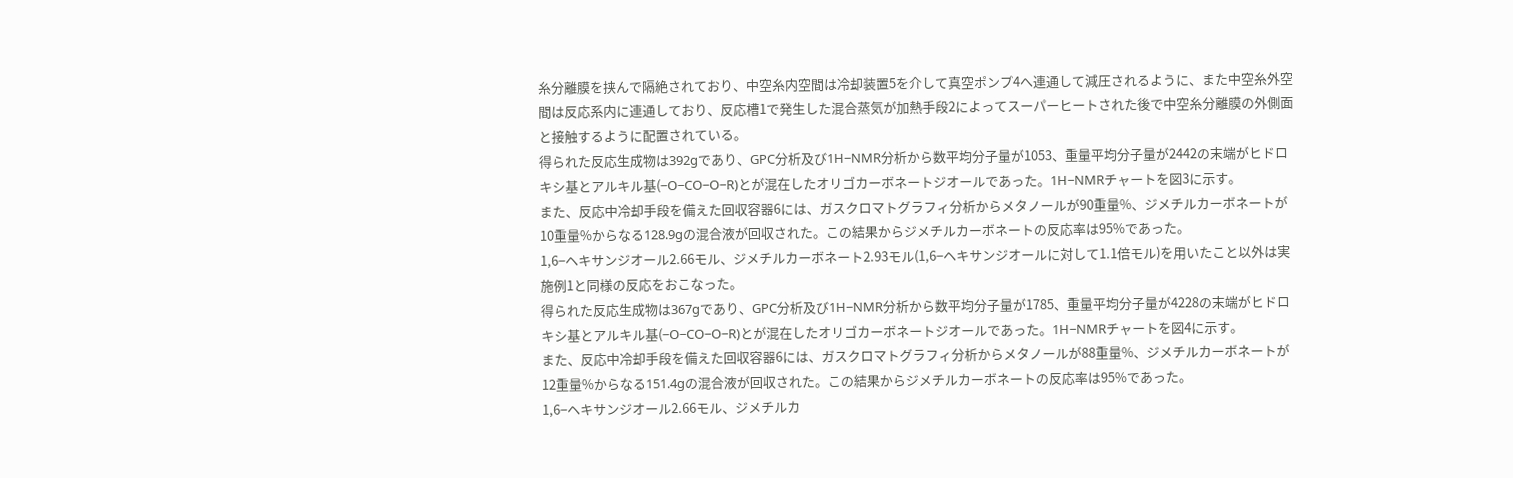糸分離膜を挟んで隔絶されており、中空糸内空間は冷却装置5を介して真空ポンプ4へ連通して減圧されるように、また中空糸外空間は反応系内に連通しており、反応槽1で発生した混合蒸気が加熱手段2によってスーパーヒートされた後で中空糸分離膜の外側面と接触するように配置されている。
得られた反応生成物は392gであり、GPC分析及び1H−NMR分析から数平均分子量が1053、重量平均分子量が2442の末端がヒドロキシ基とアルキル基(−O−CO−O−R)とが混在したオリゴカーボネートジオールであった。1H−NMRチャートを図3に示す。
また、反応中冷却手段を備えた回収容器6には、ガスクロマトグラフィ分析からメタノールが90重量%、ジメチルカーボネートが10重量%からなる128.9gの混合液が回収された。この結果からジメチルカーボネートの反応率は95%であった。
1,6−ヘキサンジオール2.66モル、ジメチルカーボネート2.93モル(1,6−ヘキサンジオールに対して1.1倍モル)を用いたこと以外は実施例1と同様の反応をおこなった。
得られた反応生成物は367gであり、GPC分析及び1H−NMR分析から数平均分子量が1785、重量平均分子量が4228の末端がヒドロキシ基とアルキル基(−O−CO−O−R)とが混在したオリゴカーボネートジオールであった。1H−NMRチャートを図4に示す。
また、反応中冷却手段を備えた回収容器6には、ガスクロマトグラフィ分析からメタノールが88重量%、ジメチルカーボネートが12重量%からなる151.4gの混合液が回収された。この結果からジメチルカーボネートの反応率は95%であった。
1,6−ヘキサンジオール2.66モル、ジメチルカ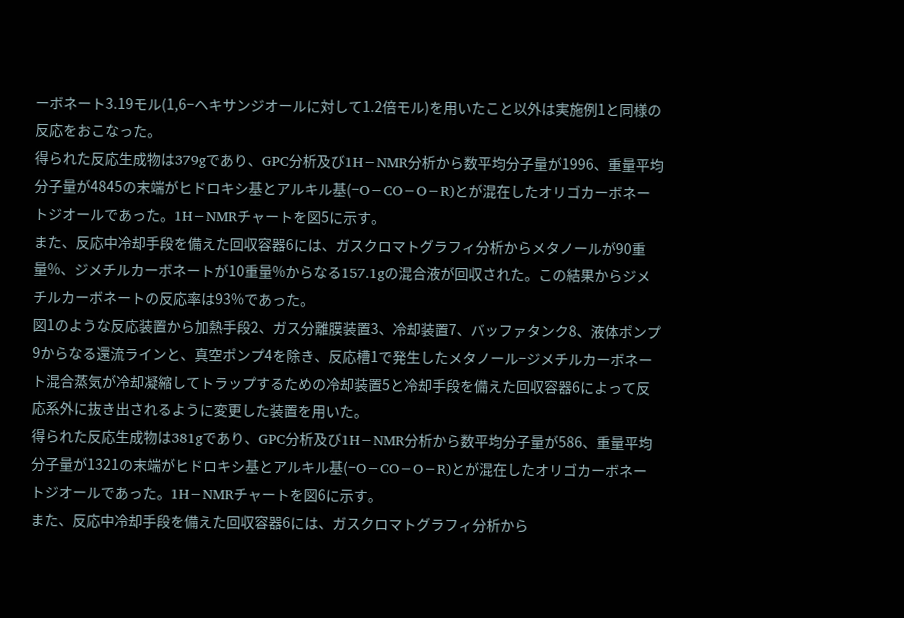ーボネート3.19モル(1,6−ヘキサンジオールに対して1.2倍モル)を用いたこと以外は実施例1と同様の反応をおこなった。
得られた反応生成物は379gであり、GPC分析及び1H−NMR分析から数平均分子量が1996、重量平均分子量が4845の末端がヒドロキシ基とアルキル基(−O−CO−O−R)とが混在したオリゴカーボネートジオールであった。1H−NMRチャートを図5に示す。
また、反応中冷却手段を備えた回収容器6には、ガスクロマトグラフィ分析からメタノールが90重量%、ジメチルカーボネートが10重量%からなる157.1gの混合液が回収された。この結果からジメチルカーボネートの反応率は93%であった。
図1のような反応装置から加熱手段2、ガス分離膜装置3、冷却装置7、バッファタンク8、液体ポンプ9からなる還流ラインと、真空ポンプ4を除き、反応槽1で発生したメタノール−ジメチルカーボネート混合蒸気が冷却凝縮してトラップするための冷却装置5と冷却手段を備えた回収容器6によって反応系外に抜き出されるように変更した装置を用いた。
得られた反応生成物は381gであり、GPC分析及び1H−NMR分析から数平均分子量が586、重量平均分子量が1321の末端がヒドロキシ基とアルキル基(−O−CO−O−R)とが混在したオリゴカーボネートジオールであった。1H−NMRチャートを図6に示す。
また、反応中冷却手段を備えた回収容器6には、ガスクロマトグラフィ分析から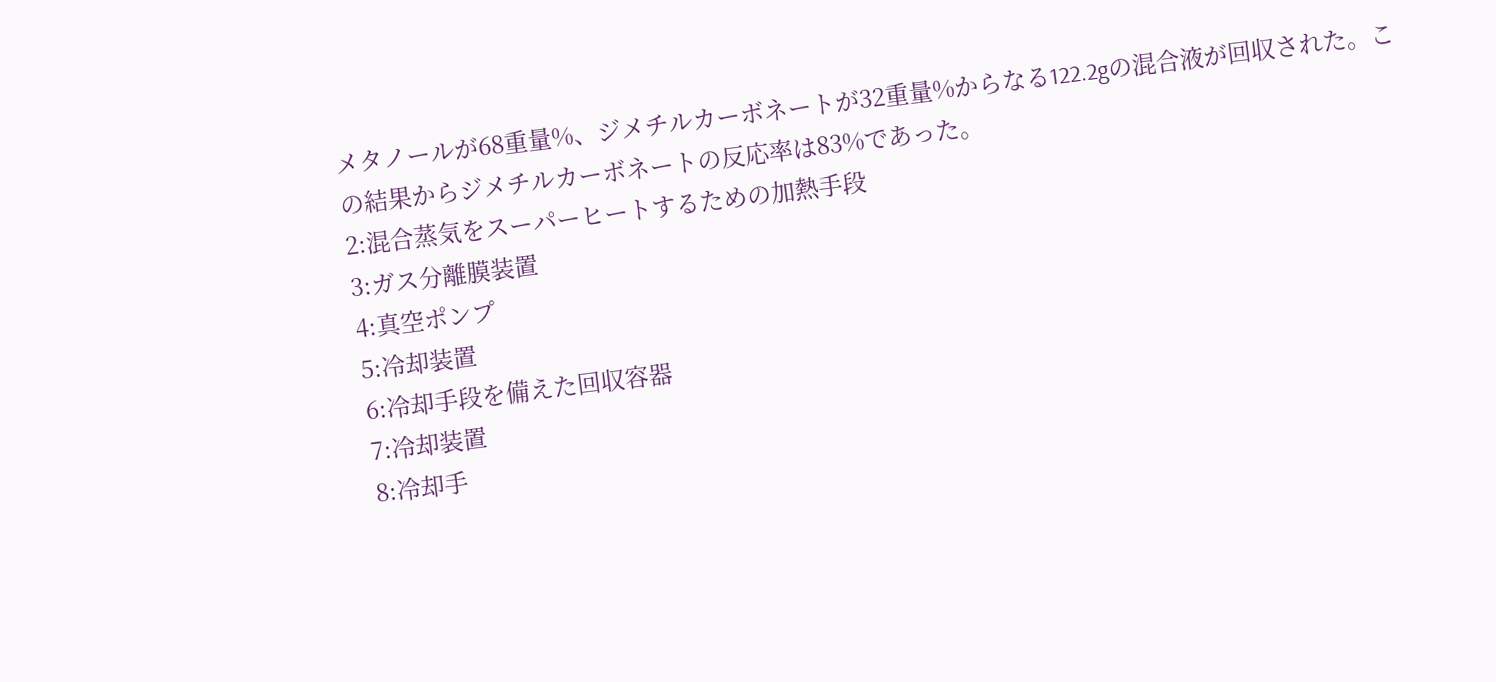メタノールが68重量%、ジメチルカーボネートが32重量%からなる122.2gの混合液が回収された。この結果からジメチルカーボネートの反応率は83%であった。
2:混合蒸気をスーパーヒートするための加熱手段
3:ガス分離膜装置
4:真空ポンプ
5:冷却装置
6:冷却手段を備えた回収容器
7:冷却装置
8:冷却手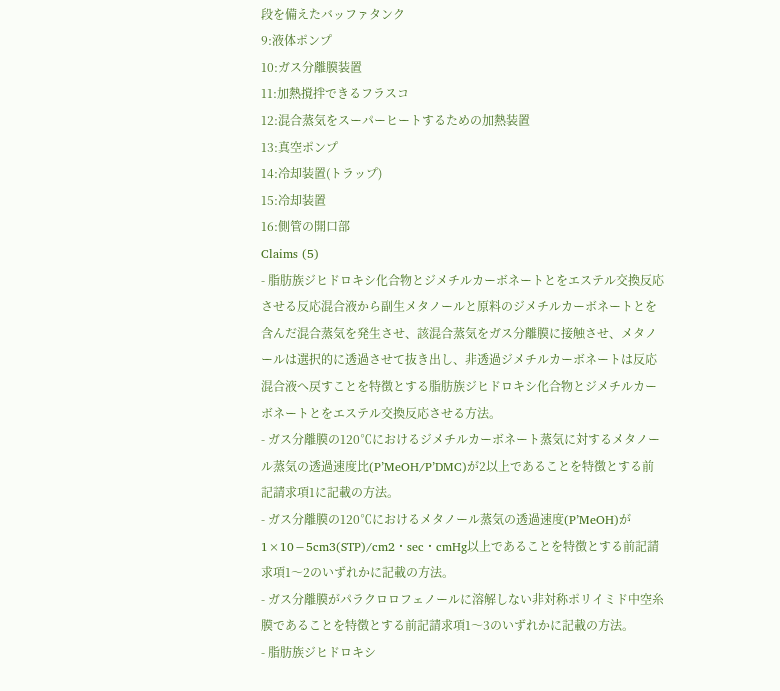段を備えたバッファタンク
9:液体ポンプ
10:ガス分離膜装置
11:加熱撹拌できるフラスコ
12:混合蒸気をスーパーヒートするための加熱装置
13:真空ポンプ
14:冷却装置(トラップ)
15:冷却装置
16:側管の開口部
Claims (5)
- 脂肪族ジヒドロキシ化合物とジメチルカーボネートとをエステル交換反応させる反応混合液から副生メタノールと原料のジメチルカーボネートとを含んだ混合蒸気を発生させ、該混合蒸気をガス分離膜に接触させ、メタノールは選択的に透過させて抜き出し、非透過ジメチルカーボネートは反応混合液へ戻すことを特徴とする脂肪族ジヒドロキシ化合物とジメチルカーボネートとをエステル交換反応させる方法。
- ガス分離膜の120℃におけるジメチルカーボネート蒸気に対するメタノール蒸気の透過速度比(P’MeOH/P’DMC)が2以上であることを特徴とする前記請求項1に記載の方法。
- ガス分離膜の120℃におけるメタノール蒸気の透過速度(P’MeOH)が1×10−5cm3(STP)/cm2・sec・cmHg以上であることを特徴とする前記請求項1〜2のいずれかに記載の方法。
- ガス分離膜がパラクロロフェノールに溶解しない非対称ポリイミド中空糸膜であることを特徴とする前記請求項1〜3のいずれかに記載の方法。
- 脂肪族ジヒドロキシ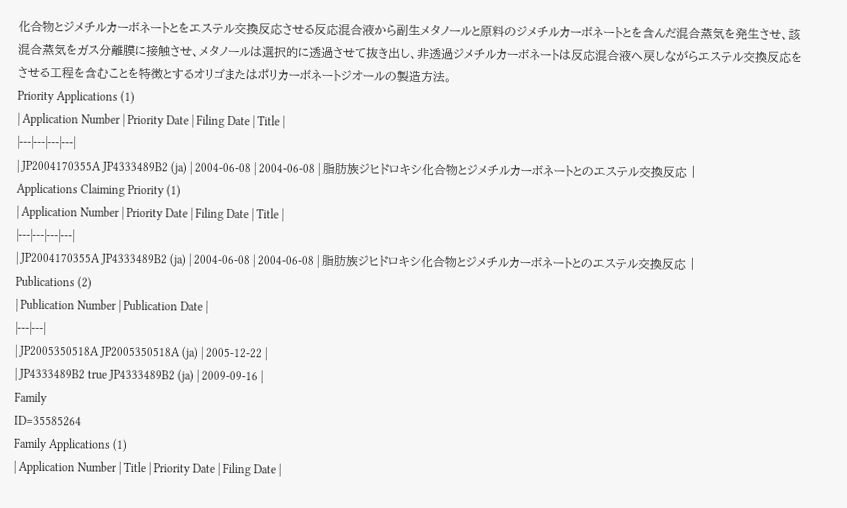化合物とジメチルカーボネートとをエステル交換反応させる反応混合液から副生メタノールと原料のジメチルカーボネートとを含んだ混合蒸気を発生させ、該混合蒸気をガス分離膜に接触させ、メタノールは選択的に透過させて抜き出し、非透過ジメチルカーボネートは反応混合液へ戻しながらエステル交換反応をさせる工程を含むことを特徴とするオリゴまたはポリカーボネートジオールの製造方法。
Priority Applications (1)
| Application Number | Priority Date | Filing Date | Title |
|---|---|---|---|
| JP2004170355A JP4333489B2 (ja) | 2004-06-08 | 2004-06-08 | 脂肪族ジヒドロキシ化合物とジメチルカーボネートとのエステル交換反応 |
Applications Claiming Priority (1)
| Application Number | Priority Date | Filing Date | Title |
|---|---|---|---|
| JP2004170355A JP4333489B2 (ja) | 2004-06-08 | 2004-06-08 | 脂肪族ジヒドロキシ化合物とジメチルカーボネートとのエステル交換反応 |
Publications (2)
| Publication Number | Publication Date |
|---|---|
| JP2005350518A JP2005350518A (ja) | 2005-12-22 |
| JP4333489B2 true JP4333489B2 (ja) | 2009-09-16 |
Family
ID=35585264
Family Applications (1)
| Application Number | Title | Priority Date | Filing Date |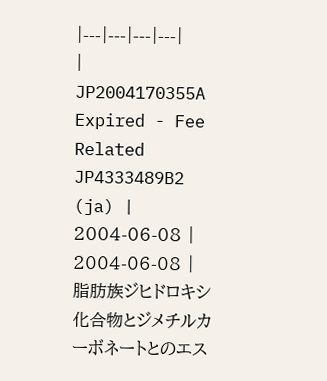|---|---|---|---|
| JP2004170355A Expired - Fee Related JP4333489B2 (ja) | 2004-06-08 | 2004-06-08 | 脂肪族ジヒドロキシ化合物とジメチルカーボネートとのエス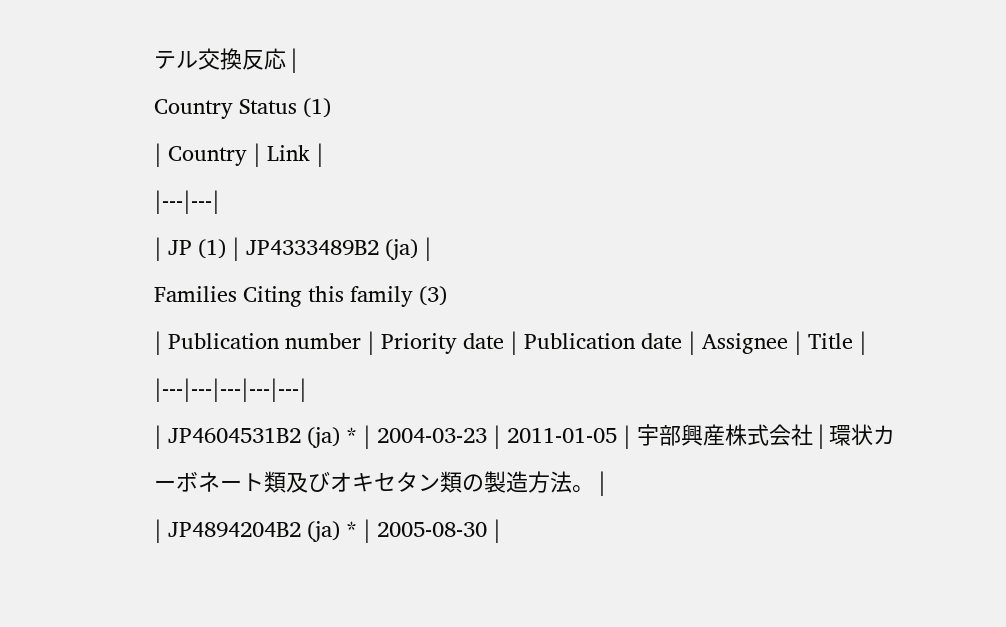テル交換反応 |
Country Status (1)
| Country | Link |
|---|---|
| JP (1) | JP4333489B2 (ja) |
Families Citing this family (3)
| Publication number | Priority date | Publication date | Assignee | Title |
|---|---|---|---|---|
| JP4604531B2 (ja) * | 2004-03-23 | 2011-01-05 | 宇部興産株式会社 | 環状カーボネート類及びオキセタン類の製造方法。 |
| JP4894204B2 (ja) * | 2005-08-30 |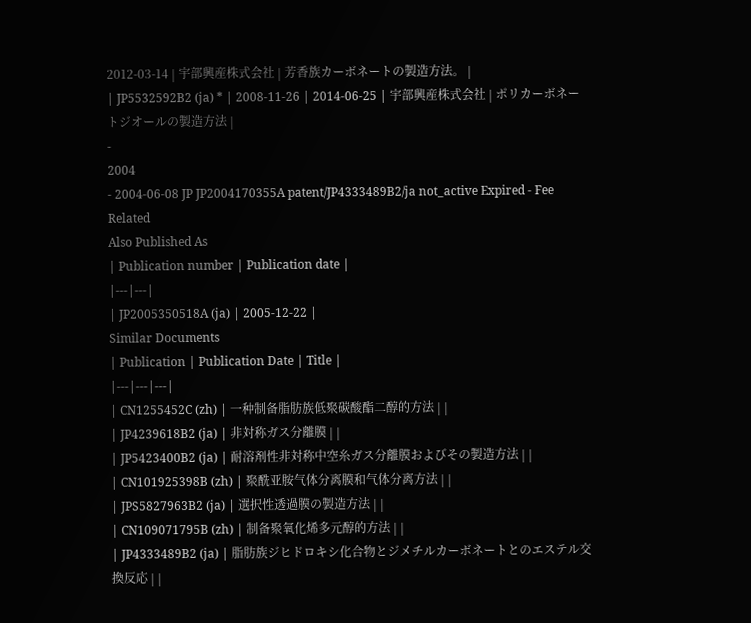2012-03-14 | 宇部興産株式会社 | 芳香族カーボネートの製造方法。 |
| JP5532592B2 (ja) * | 2008-11-26 | 2014-06-25 | 宇部興産株式会社 | ポリカーボネートジオールの製造方法 |
-
2004
- 2004-06-08 JP JP2004170355A patent/JP4333489B2/ja not_active Expired - Fee Related
Also Published As
| Publication number | Publication date |
|---|---|
| JP2005350518A (ja) | 2005-12-22 |
Similar Documents
| Publication | Publication Date | Title |
|---|---|---|
| CN1255452C (zh) | 一种制备脂肪族低聚碳酸酯二醇的方法 | |
| JP4239618B2 (ja) | 非対称ガス分離膜 | |
| JP5423400B2 (ja) | 耐溶剤性非対称中空糸ガス分離膜およびその製造方法 | |
| CN101925398B (zh) | 聚酰亚胺气体分离膜和气体分离方法 | |
| JPS5827963B2 (ja) | 選択性透過膜の製造方法 | |
| CN109071795B (zh) | 制备聚氧化烯多元醇的方法 | |
| JP4333489B2 (ja) | 脂肪族ジヒドロキシ化合物とジメチルカーボネートとのエステル交換反応 | |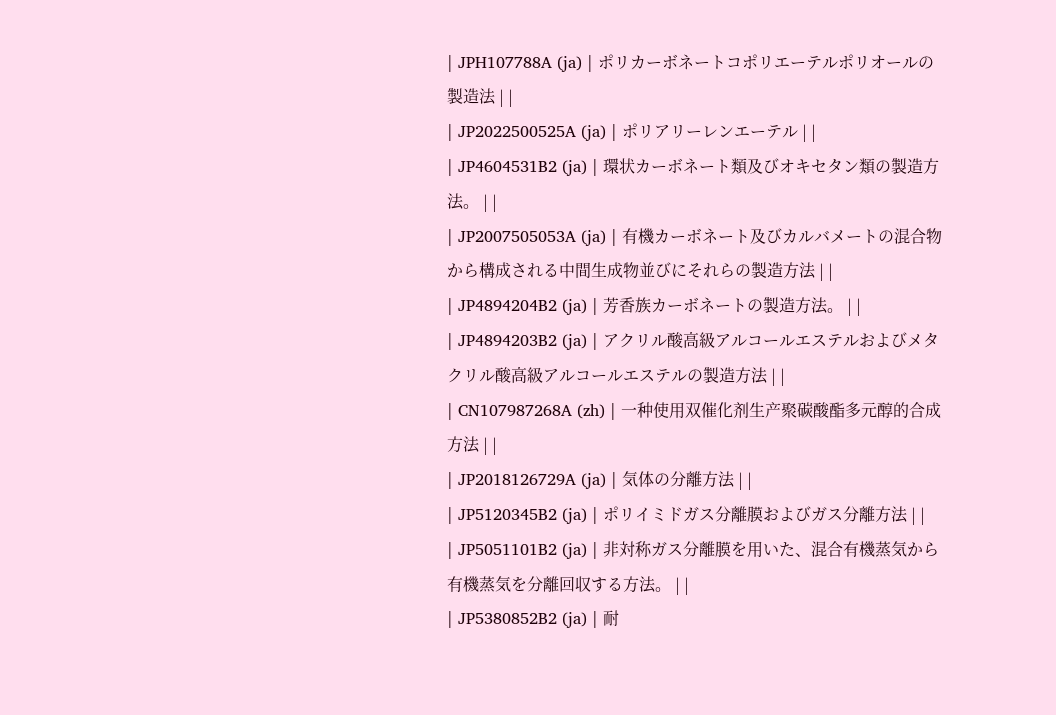| JPH107788A (ja) | ポリカーボネートコポリエーテルポリオールの製造法 | |
| JP2022500525A (ja) | ポリアリーレンエーテル | |
| JP4604531B2 (ja) | 環状カーボネート類及びオキセタン類の製造方法。 | |
| JP2007505053A (ja) | 有機カーボネート及びカルバメートの混合物から構成される中間生成物並びにそれらの製造方法 | |
| JP4894204B2 (ja) | 芳香族カーボネートの製造方法。 | |
| JP4894203B2 (ja) | アクリル酸高級アルコールエステルおよびメタクリル酸高級アルコールエステルの製造方法 | |
| CN107987268A (zh) | 一种使用双催化剂生产聚碳酸酯多元醇的合成方法 | |
| JP2018126729A (ja) | 気体の分離方法 | |
| JP5120345B2 (ja) | ポリイミドガス分離膜およびガス分離方法 | |
| JP5051101B2 (ja) | 非対称ガス分離膜を用いた、混合有機蒸気から有機蒸気を分離回収する方法。 | |
| JP5380852B2 (ja) | 耐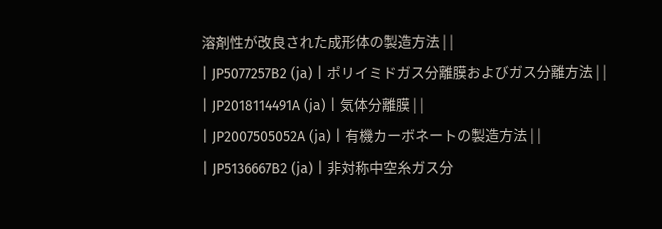溶剤性が改良された成形体の製造方法 | |
| JP5077257B2 (ja) | ポリイミドガス分離膜およびガス分離方法 | |
| JP2018114491A (ja) | 気体分離膜 | |
| JP2007505052A (ja) | 有機カーボネートの製造方法 | |
| JP5136667B2 (ja) | 非対称中空糸ガス分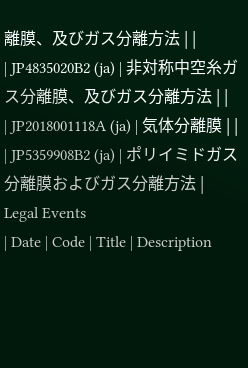離膜、及びガス分離方法 | |
| JP4835020B2 (ja) | 非対称中空糸ガス分離膜、及びガス分離方法 | |
| JP2018001118A (ja) | 気体分離膜 | |
| JP5359908B2 (ja) | ポリイミドガス分離膜およびガス分離方法 |
Legal Events
| Date | Code | Title | Description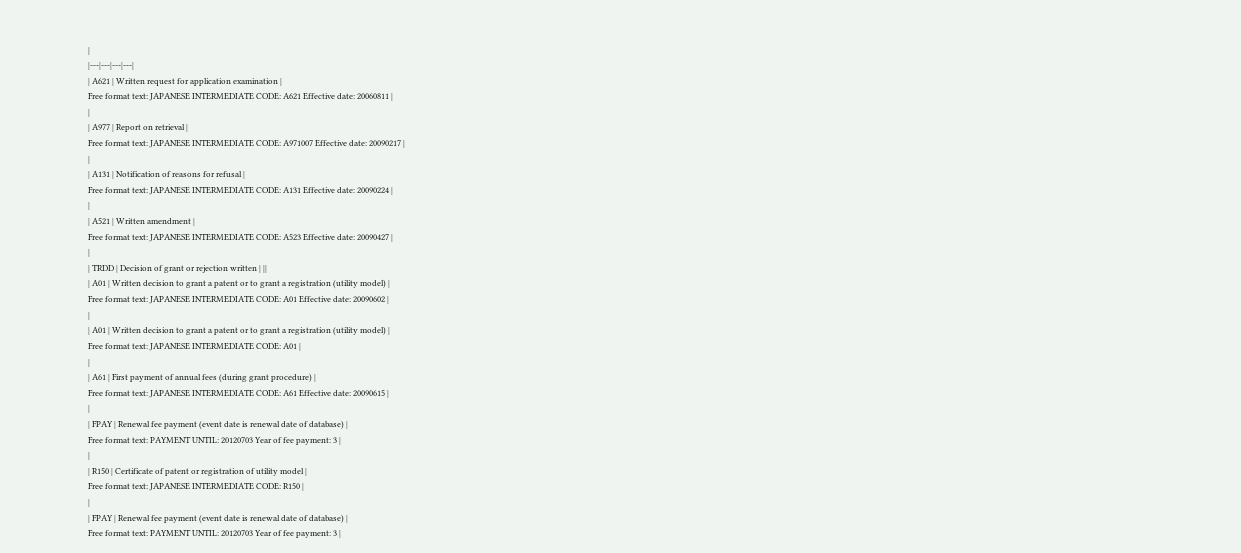|
|---|---|---|---|
| A621 | Written request for application examination |
Free format text: JAPANESE INTERMEDIATE CODE: A621 Effective date: 20060811 |
|
| A977 | Report on retrieval |
Free format text: JAPANESE INTERMEDIATE CODE: A971007 Effective date: 20090217 |
|
| A131 | Notification of reasons for refusal |
Free format text: JAPANESE INTERMEDIATE CODE: A131 Effective date: 20090224 |
|
| A521 | Written amendment |
Free format text: JAPANESE INTERMEDIATE CODE: A523 Effective date: 20090427 |
|
| TRDD | Decision of grant or rejection written | ||
| A01 | Written decision to grant a patent or to grant a registration (utility model) |
Free format text: JAPANESE INTERMEDIATE CODE: A01 Effective date: 20090602 |
|
| A01 | Written decision to grant a patent or to grant a registration (utility model) |
Free format text: JAPANESE INTERMEDIATE CODE: A01 |
|
| A61 | First payment of annual fees (during grant procedure) |
Free format text: JAPANESE INTERMEDIATE CODE: A61 Effective date: 20090615 |
|
| FPAY | Renewal fee payment (event date is renewal date of database) |
Free format text: PAYMENT UNTIL: 20120703 Year of fee payment: 3 |
|
| R150 | Certificate of patent or registration of utility model |
Free format text: JAPANESE INTERMEDIATE CODE: R150 |
|
| FPAY | Renewal fee payment (event date is renewal date of database) |
Free format text: PAYMENT UNTIL: 20120703 Year of fee payment: 3 |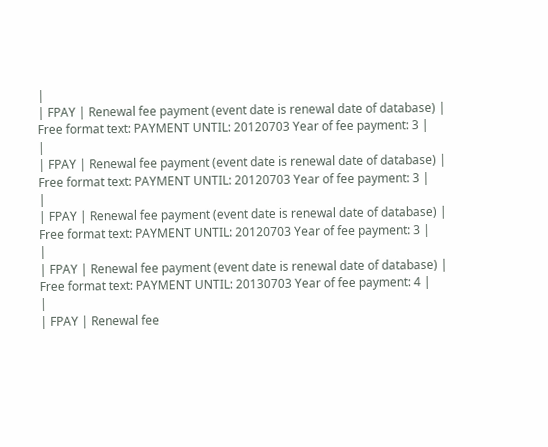|
| FPAY | Renewal fee payment (event date is renewal date of database) |
Free format text: PAYMENT UNTIL: 20120703 Year of fee payment: 3 |
|
| FPAY | Renewal fee payment (event date is renewal date of database) |
Free format text: PAYMENT UNTIL: 20120703 Year of fee payment: 3 |
|
| FPAY | Renewal fee payment (event date is renewal date of database) |
Free format text: PAYMENT UNTIL: 20120703 Year of fee payment: 3 |
|
| FPAY | Renewal fee payment (event date is renewal date of database) |
Free format text: PAYMENT UNTIL: 20130703 Year of fee payment: 4 |
|
| FPAY | Renewal fee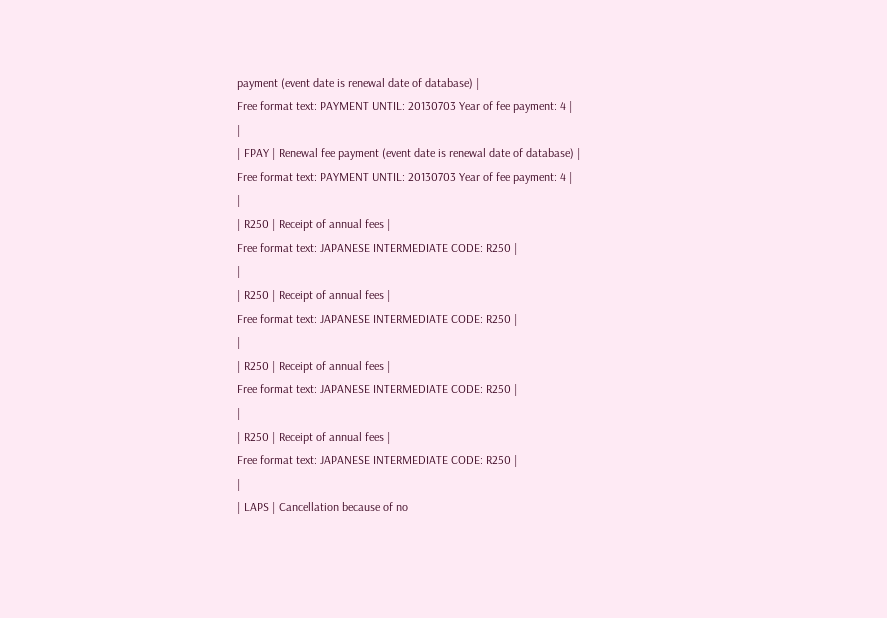payment (event date is renewal date of database) |
Free format text: PAYMENT UNTIL: 20130703 Year of fee payment: 4 |
|
| FPAY | Renewal fee payment (event date is renewal date of database) |
Free format text: PAYMENT UNTIL: 20130703 Year of fee payment: 4 |
|
| R250 | Receipt of annual fees |
Free format text: JAPANESE INTERMEDIATE CODE: R250 |
|
| R250 | Receipt of annual fees |
Free format text: JAPANESE INTERMEDIATE CODE: R250 |
|
| R250 | Receipt of annual fees |
Free format text: JAPANESE INTERMEDIATE CODE: R250 |
|
| R250 | Receipt of annual fees |
Free format text: JAPANESE INTERMEDIATE CODE: R250 |
|
| LAPS | Cancellation because of no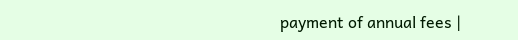payment of annual fees |